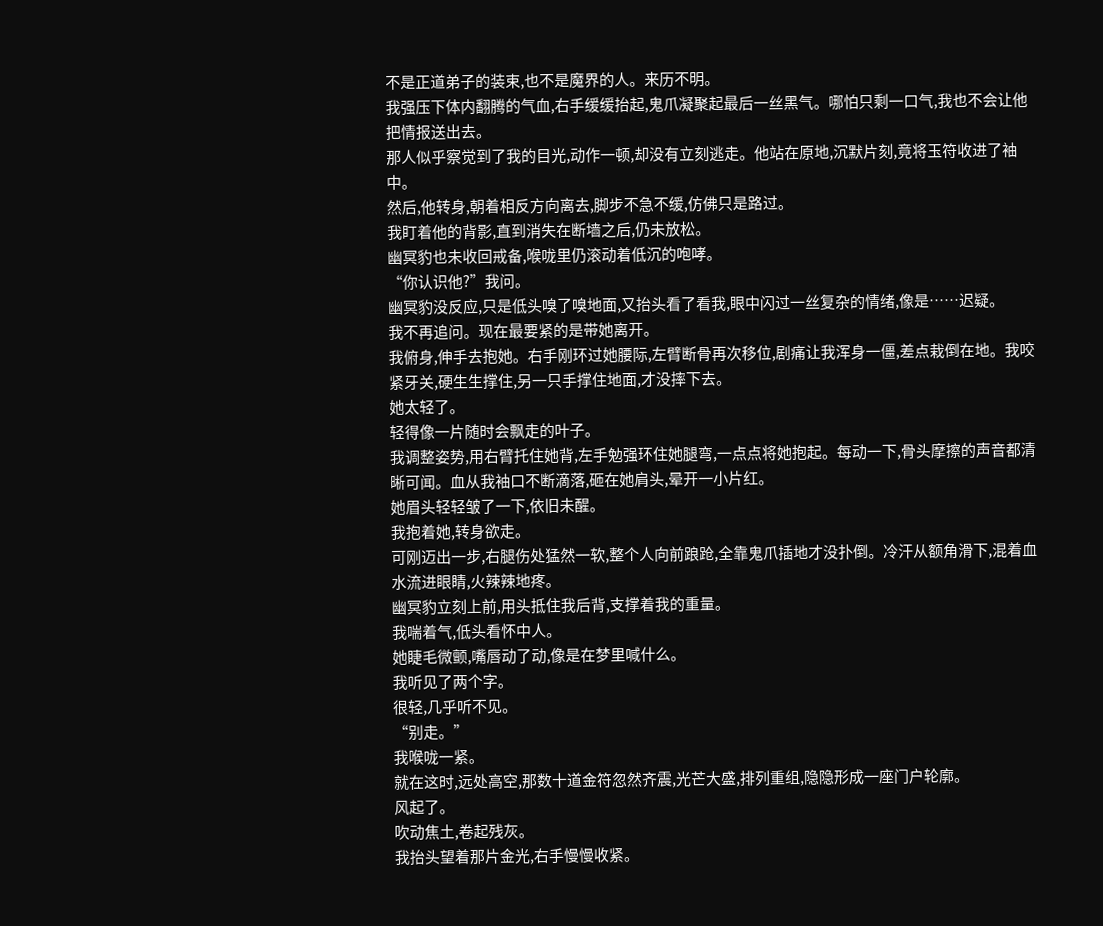不是正道弟子的装束,也不是魔界的人。来历不明。
我强压下体内翻腾的气血,右手缓缓抬起,鬼爪凝聚起最后一丝黑气。哪怕只剩一口气,我也不会让他把情报送出去。
那人似乎察觉到了我的目光,动作一顿,却没有立刻逃走。他站在原地,沉默片刻,竟将玉符收进了袖中。
然后,他转身,朝着相反方向离去,脚步不急不缓,仿佛只是路过。
我盯着他的背影,直到消失在断墙之后,仍未放松。
幽冥豹也未收回戒备,喉咙里仍滚动着低沉的咆哮。
“你认识他?”我问。
幽冥豹没反应,只是低头嗅了嗅地面,又抬头看了看我,眼中闪过一丝复杂的情绪,像是……迟疑。
我不再追问。现在最要紧的是带她离开。
我俯身,伸手去抱她。右手刚环过她腰际,左臂断骨再次移位,剧痛让我浑身一僵,差点栽倒在地。我咬紧牙关,硬生生撑住,另一只手撑住地面,才没摔下去。
她太轻了。
轻得像一片随时会飘走的叶子。
我调整姿势,用右臂托住她背,左手勉强环住她腿弯,一点点将她抱起。每动一下,骨头摩擦的声音都清晰可闻。血从我袖口不断滴落,砸在她肩头,晕开一小片红。
她眉头轻轻皱了一下,依旧未醒。
我抱着她,转身欲走。
可刚迈出一步,右腿伤处猛然一软,整个人向前踉跄,全靠鬼爪插地才没扑倒。冷汗从额角滑下,混着血水流进眼睛,火辣辣地疼。
幽冥豹立刻上前,用头抵住我后背,支撑着我的重量。
我喘着气,低头看怀中人。
她睫毛微颤,嘴唇动了动,像是在梦里喊什么。
我听见了两个字。
很轻,几乎听不见。
“别走。”
我喉咙一紧。
就在这时,远处高空,那数十道金符忽然齐震,光芒大盛,排列重组,隐隐形成一座门户轮廓。
风起了。
吹动焦土,卷起残灰。
我抬头望着那片金光,右手慢慢收紧。